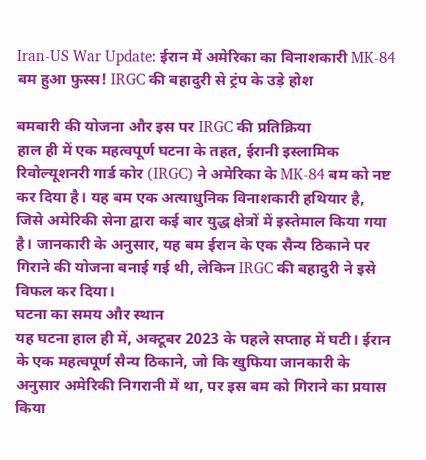Iran-US War Update: ईरान में अमेरिका का विनाशकारी MK-84 बम हुआ फुस्स! IRGC की बहादुरी से ट्रंप के उड़े होश

बमबारी की योजना और इस पर IRGC की प्रतिक्रिया
हाल ही में एक महत्वपूर्ण घटना के तहत, ईरानी इस्लामिक रिवोल्यूशनरी गार्ड कोर (IRGC) ने अमेरिका के MK-84 बम को नष्ट कर दिया है। यह बम एक अत्याधुनिक विनाशकारी हथियार है, जिसे अमेरिकी सेना द्वारा कई बार युद्ध क्षेत्रों में इस्तेमाल किया गया है। जानकारी के अनुसार, यह बम ईरान के एक सैन्य ठिकाने पर गिराने की योजना बनाई गई थी, लेकिन IRGC की बहादुरी ने इसे विफल कर दिया।
घटना का समय और स्थान
यह घटना हाल ही में, अक्टूबर 2023 के पहले सप्ताह में घटी। ईरान के एक महत्वपूर्ण सैन्य ठिकाने, जो कि खुफिया जानकारी के अनुसार अमेरिकी निगरानी में था, पर इस बम को गिराने का प्रयास किया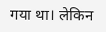गया था। लेकिन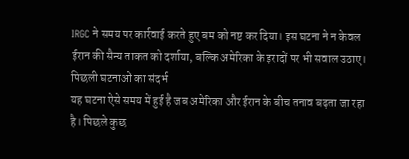IRGC ने समय पर कार्रवाई करते हुए बम को नष्ट कर दिया। इस घटना ने न केवल ईरान की सैन्य ताकत को दर्शाया, बल्कि अमेरिका के इरादों पर भी सवाल उठाए।
पिछली घटनाओं का संदर्भ
यह घटना ऐसे समय में हुई है जब अमेरिका और ईरान के बीच तनाव बढ़ता जा रहा है। पिछले कुछ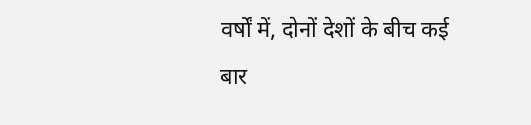वर्षों में, दोनों देशों के बीच कई बार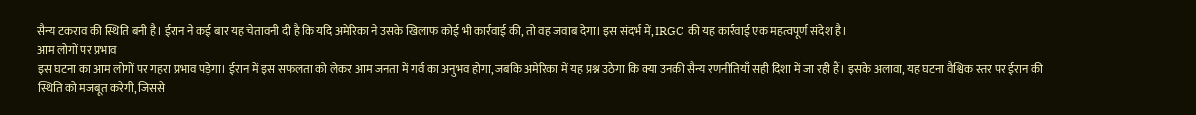सैन्य टकराव की स्थिति बनी है। ईरान ने कई बार यह चेतावनी दी है कि यदि अमेरिका ने उसके खिलाफ कोई भी कार्रवाई की, तो वह जवाब देगा। इस संदर्भ में, IRGC की यह कार्रवाई एक महत्वपूर्ण संदेश है।
आम लोगों पर प्रभाव
इस घटना का आम लोगों पर गहरा प्रभाव पड़ेगा। ईरान में इस सफलता को लेकर आम जनता में गर्व का अनुभव होगा, जबकि अमेरिका में यह प्रश्न उठेगा कि क्या उनकी सैन्य रणनीतियाँ सही दिशा में जा रही हैं। इसके अलावा, यह घटना वैश्विक स्तर पर ईरान की स्थिति को मजबूत करेगी, जिससे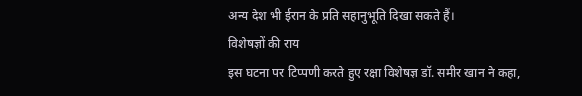अन्य देश भी ईरान के प्रति सहानुभूति दिखा सकते हैं।
विशेषज्ञों की राय
इस घटना पर टिप्पणी करते हुए रक्षा विशेषज्ञ डॉ. समीर खान ने कहा,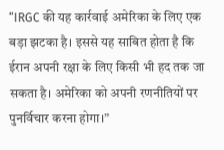“IRGC की यह कार्रवाई अमेरिका के लिए एक बड़ा झटका है। इससे यह साबित होता है कि ईरान अपनी रक्षा के लिए किसी भी हद तक जा सकता है। अमेरिका को अपनी रणनीतियों पर पुनर्विचार करना होगा।”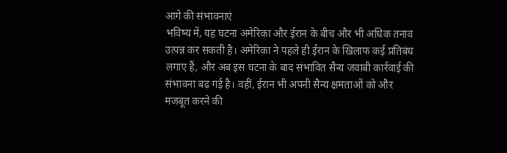आगे की संभावनाएं
भविष्य में, यह घटना अमेरिका और ईरान के बीच और भी अधिक तनाव उत्पन्न कर सकती है। अमेरिका ने पहले ही ईरान के खिलाफ कई प्रतिबंध लगाए हैं, और अब इस घटना के बाद संभावित सैन्य जवाबी कार्रवाई की संभावना बढ़ गई है। वहीं, ईरान भी अपनी सैन्य क्षमताओं को और मजबूत करने की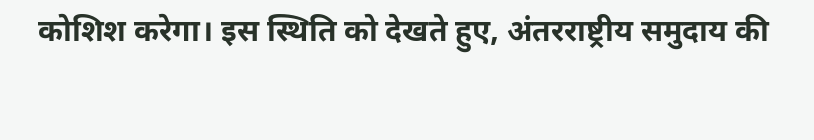कोशिश करेगा। इस स्थिति को देखते हुए, अंतरराष्ट्रीय समुदाय की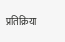प्रतिक्रिया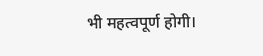भी महत्वपूर्ण होगी।